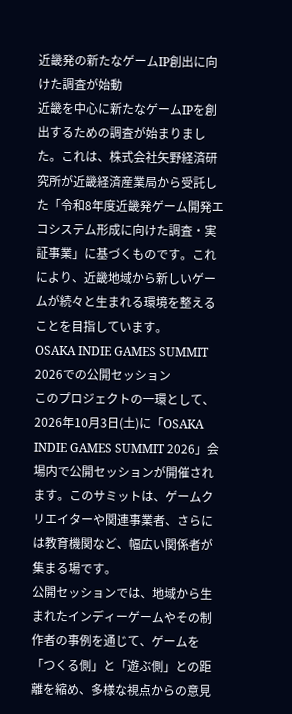近畿発の新たなゲームIP創出に向けた調査が始動
近畿を中心に新たなゲームIPを創出するための調査が始まりました。これは、株式会社矢野経済研究所が近畿経済産業局から受託した「令和8年度近畿発ゲーム開発エコシステム形成に向けた調査・実証事業」に基づくものです。これにより、近畿地域から新しいゲームが続々と生まれる環境を整えることを目指しています。
OSAKA INDIE GAMES SUMMIT 2026での公開セッション
このプロジェクトの一環として、2026年10月3日(土)に「OSAKA INDIE GAMES SUMMIT 2026」会場内で公開セッションが開催されます。このサミットは、ゲームクリエイターや関連事業者、さらには教育機関など、幅広い関係者が集まる場です。
公開セッションでは、地域から生まれたインディーゲームやその制作者の事例を通じて、ゲームを「つくる側」と「遊ぶ側」との距離を縮め、多様な視点からの意見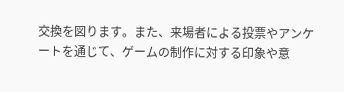交換を図ります。また、来場者による投票やアンケートを通じて、ゲームの制作に対する印象や意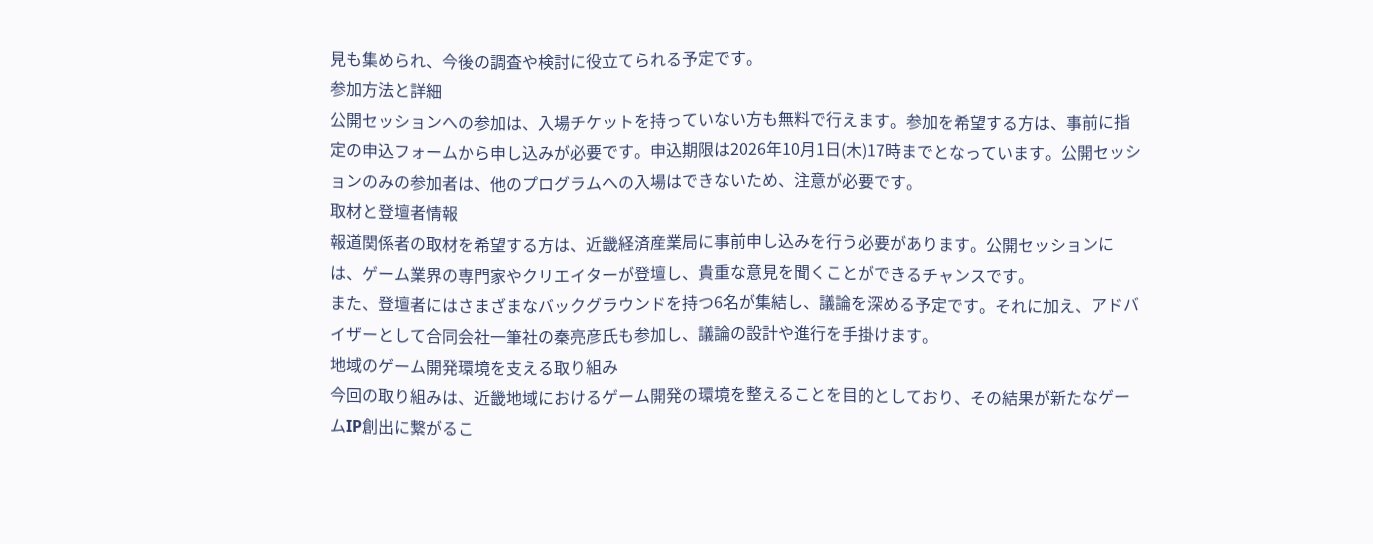見も集められ、今後の調査や検討に役立てられる予定です。
参加方法と詳細
公開セッションへの参加は、入場チケットを持っていない方も無料で行えます。参加を希望する方は、事前に指定の申込フォームから申し込みが必要です。申込期限は2026年10月1日(木)17時までとなっています。公開セッションのみの参加者は、他のプログラムへの入場はできないため、注意が必要です。
取材と登壇者情報
報道関係者の取材を希望する方は、近畿経済産業局に事前申し込みを行う必要があります。公開セッションには、ゲーム業界の専門家やクリエイターが登壇し、貴重な意見を聞くことができるチャンスです。
また、登壇者にはさまざまなバックグラウンドを持つ6名が集結し、議論を深める予定です。それに加え、アドバイザーとして合同会社一筆社の秦亮彦氏も参加し、議論の設計や進行を手掛けます。
地域のゲーム開発環境を支える取り組み
今回の取り組みは、近畿地域におけるゲーム開発の環境を整えることを目的としており、その結果が新たなゲームIP創出に繋がるこ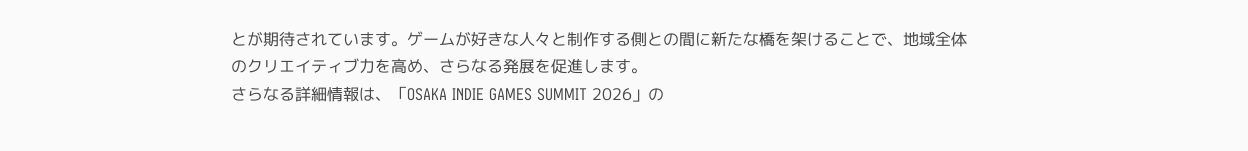とが期待されています。ゲームが好きな人々と制作する側との間に新たな橋を架けることで、地域全体のクリエイティブ力を高め、さらなる発展を促進します。
さらなる詳細情報は、「OSAKA INDIE GAMES SUMMIT 2026」の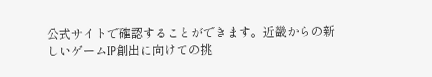公式サイトで確認することができます。近畿からの新しいゲームIP創出に向けての挑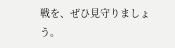戦を、ぜひ見守りましょう。